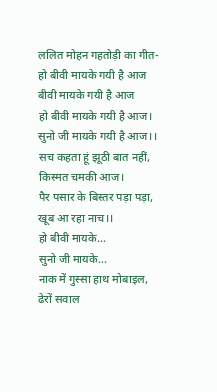ललित मोहन गहतोड़ी का गीत-हो बीवी मायके गयी है आज
बीवी मायके गयी है आज
हो बीवी मायके गयी है आज।
सुनो जी मायके गयी है आज।।
सच कहता हूं झूठी बात नहीं,
किस्मत चमकी आज।
पैर पसार के बिस्तर पड़ा पड़ा,
खूब आ रहा नाच।।
हो बीवी मायके…
सुनो जी मायके…
नाक में गुस्सा हाथ मोबाइल,
ढेरों सवाल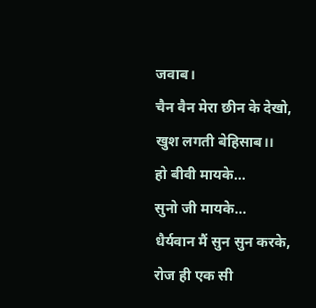जवाब।
चैन वैन मेरा छीन के देखो,
खुश लगती बेहिसाब।।
हो बीवी मायके…
सुनो जी मायके…
धैर्यवान मैं सुन सुन करके,
रोज ही एक सी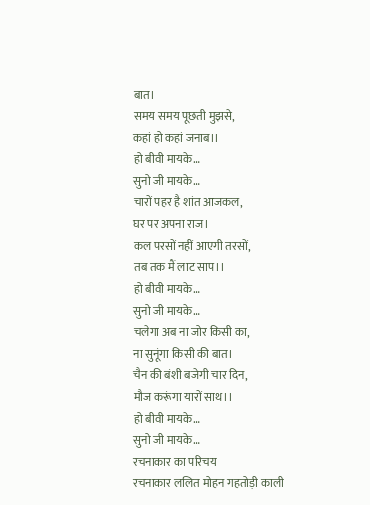बात।
समय समय पूछती मुझसे,
कहां हो कहां जनाब।।
हो बीवी मायके…
सुनो जी मायके…
चारों पहर है शांत आजकल,
घर पर अपना राज।
कल परसों नहीं आएगी तरसों,
तब तक मैं लाट साप।।
हो बीवी मायके…
सुनो जी मायके…
चलेगा अब ना जोर किसी का,
ना सुनूंगा किसी की बात।
चैन की बंशी बजेगी चार दिन,
मौज करूंगा यारों साथ।।
हो बीवी मायके…
सुनो जी मायके…
रचनाकार का परिचय
रचनाकार ललित मोहन गहतोड़ी काली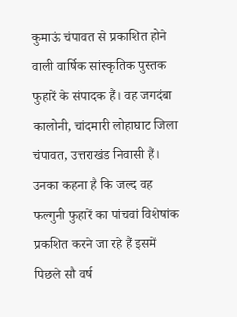कुमाऊं चंपावत से प्रकाशित होने वाली वार्षिक सांस्कृतिक पुस्तक फुहारें के संपादक हैं। वह जगदंबा कालोनी, चांदमारी लोहाघाट जिला चंपावत, उत्तराखंड निवासी हैं। उनका कहना है कि जल्द वह फल्गुनी फुहारें का पांचवां विशेषांक प्रकशित करने जा रहे हैं इसमें पिछले सौ वर्ष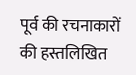पूर्व की रचनाकारों की हस्तलिखित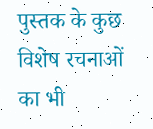पुस्तक के कुछ विशेष रचनाओं का भी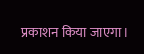प्रकाशन किया जाएगा।